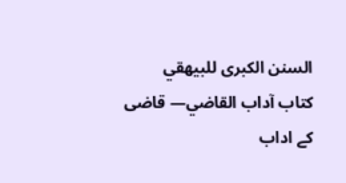السنن الكبرى للبيهقي
كتاب آداب القاضي— قاضی کے اداب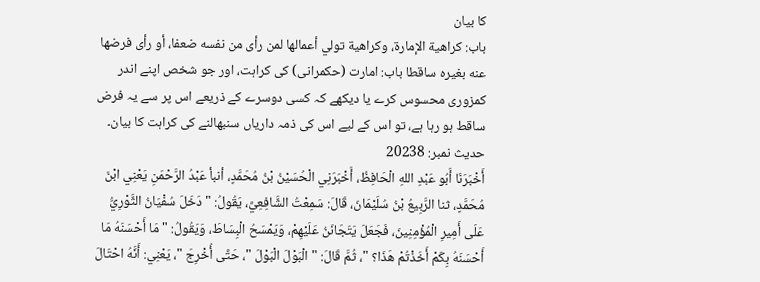کا بیان
باب: كراهية الإمارة، وكراهية تولي أعمالها لمن رأى من نفسه ضعفا، أو رأى فرضها عنه بغيره ساقطا باب: امارت (حکمرانی) کی کراہت، اور جو شخص اپنے اندر کمزوری محسوس کرے یا دیکھے کہ کسی دوسرے کے ذریعے اس پر سے یہ فرض ساقط ہو رہا ہے، تو اس کے لیے اس کی ذمہ داریاں سنبھالنے کی کراہت کا بیان۔
حدیث نمبر: 20238
أَخْبَرَنَا أَبُو عَبْدِ اللهِ الْحَافِظُ، أَخْبَرَنِي الْحُسَيْنُ بْنُ مُحَمَّدٍ، أنبأ عَبْدُ الرَّحْمَنِ يَعْنِي ابْنَ مُحَمَّدٍ، ثنا الرَّبِيعُ بْنُ سُلَيْمَانَ، قَالَ: سَمِعْتُ الشَّافِعِيَّ، يَقُولُ: " دَخَلَ سُفْيَانُ الثَّوْرِيُّ عَلَى أَمِيرِ الْمُؤْمِنِينَ، فَجَعَلَ يَتَجَانَنُ عَلَيْهِمْ، وَيَمْسَحُ الْبِسَاطَ، وَيَقُولُ: " مَا أَحْسَنَهُ مَا أَحْسَنَهُ بِكَمْ أَخَذْتُمْ هَذَا؟ "، ثُمَّ قَالَ: " الْبَوْلَ الْبَوْلَ "، حَتَّى أُخْرِجَ "، يَعْنِي: أَنَّهُ احْتَالَ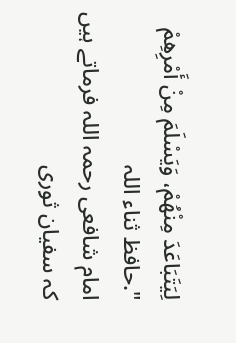لِيَتَبَاعَدَ مِنْهُمْ، وَيَسْلَمَ مِنْ أَمْرِهِمْ ".حافظ ثناء اللہ
امام شافعی رحمہ اللہ فرماتے ہیں کہ سفیان ثوری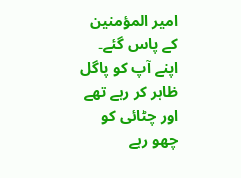امیر المؤمنین کے پاس گئے۔ اپنے آپ کو پاگل ظاہر کر رہے تھے اور چٹائی کو چھو رہے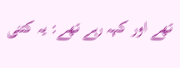تھے اور کہہ رہے تھے: یہ کتنی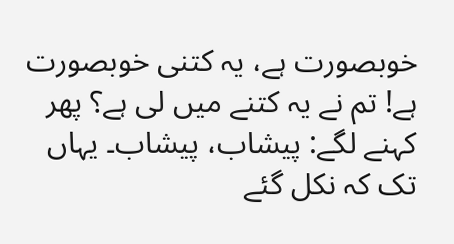خوبصورت ہے، یہ کتنی خوبصورت ہے! تم نے یہ کتنے میں لی ہے؟ پھر کہنے لگے: پیشاب، پیشاب۔ یہاں تک کہ نکل گئے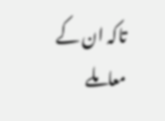تاکہ ان کے معاملے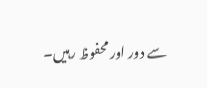سے دور اور محفوظ رہیں۔